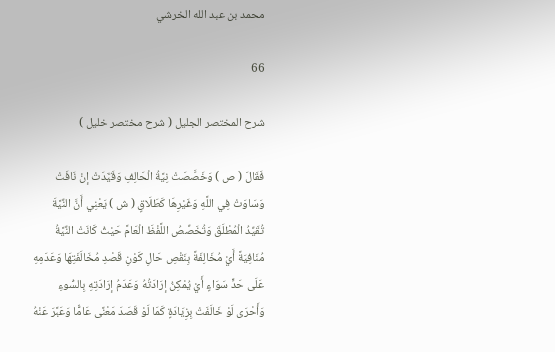محمد بن عبد الله الخرشي

66

شرح المختصر الجليل ( شرح مختصر خليل )

فَقَالَ ( ص ) وَخَصَّصَتْ نِيَّةُ الْحَالِفِ وَقَيَّدَتْ إنْ نَافَتْ وَسَاوَتْ فِي اللَّهِ وَغَيْرِهَا كَطَلَاقٍ ( ش ) يَعْنِي أَنَّ النِّيَّةَ تُقَيِّدُ الْمُطْلَقَ وَتُخَصِّصُ اللَّفْظَ الْعَامَّ حَيْثُ كَانَتْ النِّيَّةُ مُنَافِيَةً أَيْ مُخَالِفَةً بِنَقْصِ حَالِ كَوْنِ قَصْدِ مُخَالَفَتِهَا وَعَدَمِهِ عَلَى حَدٍّ سَوَاءٍ أَيْ يُمْكِنُ إرَادَتُهُ وَعَدَمُ إرَادَتِهِ بِالسُّوءِ وَأَحْرَى لَوْ خَالَفَتْ بِزِيَادَةٍ كَمَا لَوْ قَصَدَ مَعْنًى عَامًّا وَعَبَّرَ عَنْهُ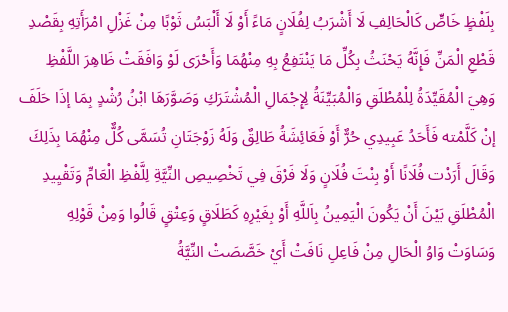بِلَفْظٍ خَاصٍّ كَالْحَالِفِ لَا أَشْرَبُ لِفُلَانٍ مَاءً أَوْ لَا أَلْبَسُ ثَوْبًا مِنْ غَزْلِ امْرَأَتِهِ بِقَصْدِ قَطْعِ الْمَنِّ فَإِنَّهُ يَحْنَثُ بِكُلِّ مَا يَنْتَفِعُ بِهِ مِنْهُمَا وَأَحْرَى لَوْ وَافَقَتْ ظَاهِرَ اللَّفْظِ وَهِيَ الْمُقَيِّدَةُ لِلْمُطْلَقِ وَالْمُبَيِّنَةُ لِإِجْمَالِ الْمُشْتَرَكِ وَصَوَّرَهَا ابْنُ رُشْدٍ بِمَا إذَا حَلَفَ إنْ كَلَّمْته فَأَحَدُ عَبِيدِي حُرٌّ أَوْ فَعَائِشَةُ طَالِقٌ وَلَهُ زَوْجَتَانِ تُسَمَّى كُلٌّ مِنْهُمَا بِذَلِكَ وَقَالَ أَرَدْت فُلَانًا أَوْ بِنْتَ فُلَانٍ وَلَا فَرْقَ فِي تَخْصِيصِ النِّيَّةِ لِلَّفْظِ الْعَامِّ وَتَقْيِيدِ الْمُطْلَقِ بَيْنَ أَنْ يَكُونَ الْيَمِينُ بِاَللَّهِ أَوْ بِغَيْرِهِ كَطَلَاقٍ وَعِتْقٍ قَالُوا وَمِنْ قَوْلِهِ وَسَاوَتْ وَاوُ الْحَالِ مِنْ فَاعِلِ نَافَتْ أَيْ خَصَّصَتْ النِّيَّةُ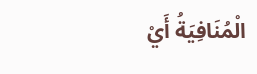الْمُنَافِيَةُ أَيْ